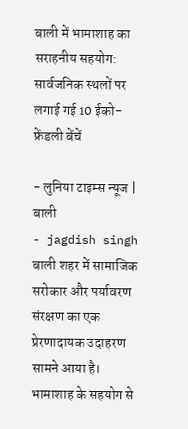बाली में भामाशाह का सराहनीय सहयोग: सार्वजनिक स्थलों पर लगाई गई 10 ईको-फ्रेंडली बेंचें

- लुनिया टाइम्स न्यूज | बाली
- jagdish singh
बाली शहर में सामाजिक सरोकार और पर्यावरण संरक्षण का एक प्रेरणादायक उदाहरण सामने आया है। भामाशाह के सहयोग से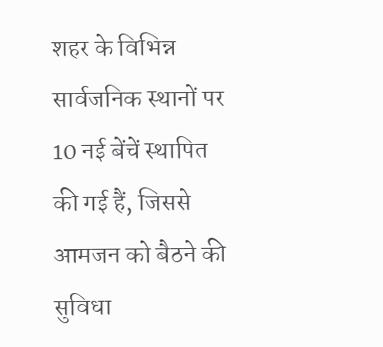शहर के विभिन्न सार्वजनिक स्थानों पर 10 नई बेंचें स्थापित की गई हैं, जिससे आमजन को बैठने की सुविधा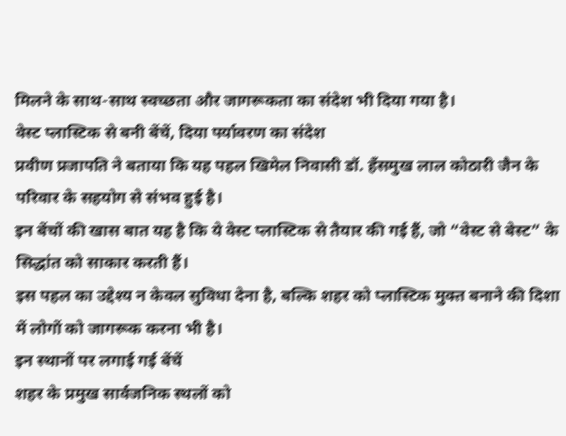मिलने के साथ-साथ स्वच्छता और जागरूकता का संदेश भी दिया गया है।
वेस्ट प्लास्टिक से बनी बेंचें, दिया पर्यावरण का संदेश
प्रवीण प्रजापति ने बताया कि यह पहल खिमेल निवासी डॉ. हँसमुख लाल कोठारी जैन के परिवार के सहयोग से संभव हुई है।
इन बेंचों की खास बात यह है कि ये वेस्ट प्लास्टिक से तैयार की गई हैं, जो “वेस्ट से बेस्ट” के सिद्धांत को साकार करती हैं।
इस पहल का उद्देश्य न केवल सुविधा देना है, बल्कि शहर को प्लास्टिक मुक्त बनाने की दिशा में लोगों को जागरूक करना भी है।
इन स्थानों पर लगाई गई बेंचें
शहर के प्रमुख सार्वजनिक स्थलों को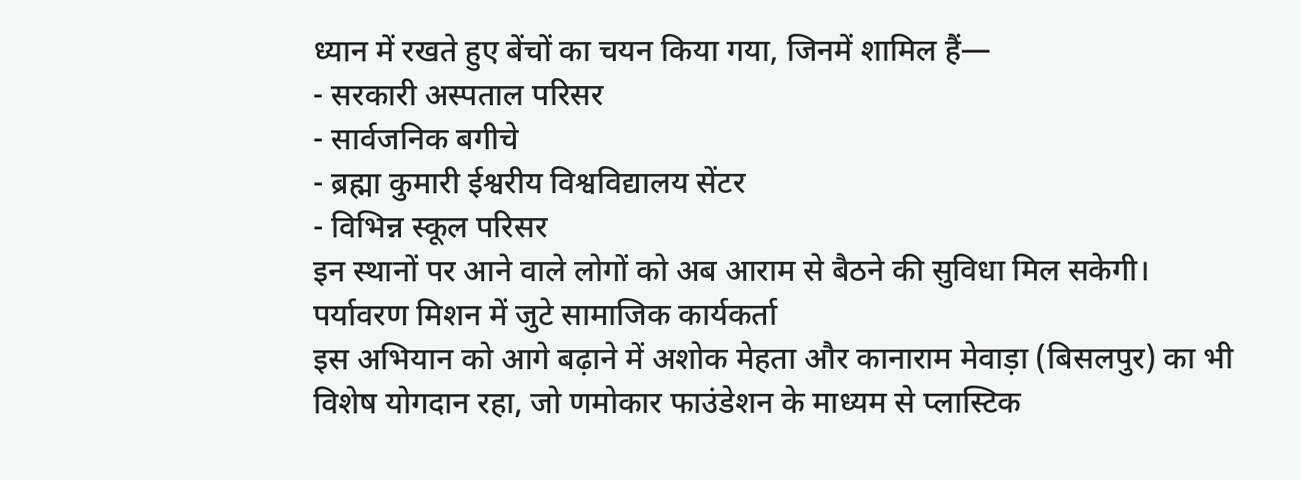ध्यान में रखते हुए बेंचों का चयन किया गया, जिनमें शामिल हैं—
- सरकारी अस्पताल परिसर
- सार्वजनिक बगीचे
- ब्रह्मा कुमारी ईश्वरीय विश्वविद्यालय सेंटर
- विभिन्न स्कूल परिसर
इन स्थानों पर आने वाले लोगों को अब आराम से बैठने की सुविधा मिल सकेगी।
पर्यावरण मिशन में जुटे सामाजिक कार्यकर्ता
इस अभियान को आगे बढ़ाने में अशोक मेहता और कानाराम मेवाड़ा (बिसलपुर) का भी विशेष योगदान रहा, जो णमोकार फाउंडेशन के माध्यम से प्लास्टिक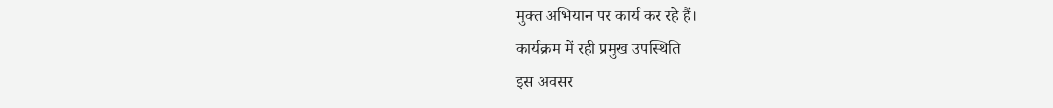मुक्त अभियान पर कार्य कर रहे हैं।
कार्यक्रम में रही प्रमुख उपस्थिति
इस अवसर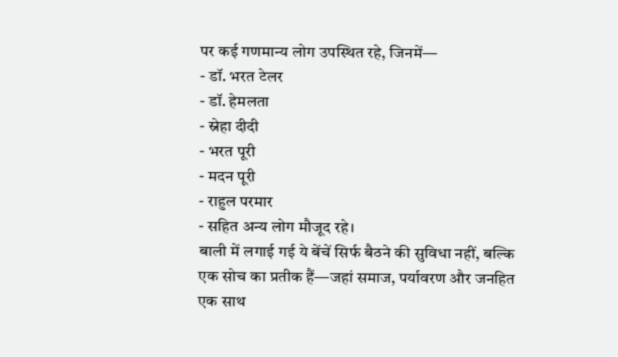पर कई गणमान्य लोग उपस्थित रहे, जिनमें—
- डॉ. भरत टेलर
- डॉ. हेमलता
- स्नेहा दीदी
- भरत पूरी
- मदन पूरी
- राहुल परमार
- सहित अन्य लोग मौजूद रहे।
बाली में लगाई गई ये बेंचें सिर्फ बैठने की सुविधा नहीं, बल्कि एक सोच का प्रतीक हैं—जहां समाज, पर्यावरण और जनहित एक साथ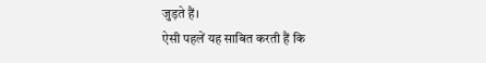जुड़ते हैं।
ऐसी पहलें यह साबित करती हैं कि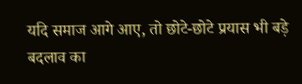यदि समाज आगे आए, तो छोटे-छोटे प्रयास भी बड़े बदलाव का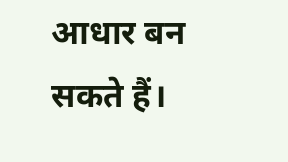आधार बन सकते हैं।